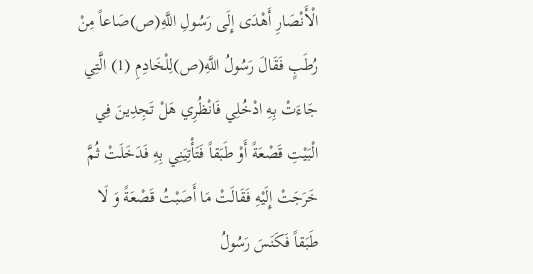الْأَنْصَارِ أَهْدَى إِلَى رَسُولِ اللَّهِ(ص)صَاعاً مِنْ رُطَبٍ فَقَالَ رَسُولُ اللَّهِ(ص)لِلْخَادِمِ (1) الَّتِي جَاءَتْ بِهِ ادْخُلِي فَانْظُرِي هَلْ تَجِدِينَ فِي الْبَيْتِ قَصْعَةً أَوْ طَبَقاً فَتَأْتِيَنِي بِهِ فَدَخَلَتْ ثُمَّ خَرَجَتْ إِلَيْهِ فَقَالَتْ مَا أَصَبْتُ قَصْعَةً وَ لَا طَبَقاً فَكَنَسَ رَسُولُ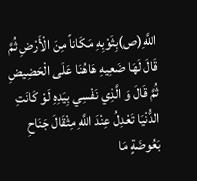اللَّهِ(ص)بِثَوْبِهِ مَكَاناً مِنَ الْأَرْضِ ثُمَّ قَالَ لَهَا ضَعِيهِ هَاهُنَا عَلَى الْحَضِيضِ ثُمَّ قَالَ وَ الَّذِي نَفْسِي بِيَدِهِ لَوْ كَانَتِ الدُّنْيَا تَعْدِلُ عِنْدَ اللَّهِ مِثْقَالَ جَنَاحِ بَعُوضَةٍ مَا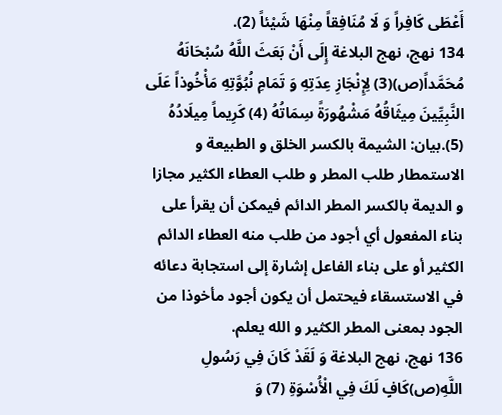أَعْطَى كَافِراً وَ لَا مُنَافِقاً مِنْهَا شَيْئاً (2).
134 نهج، نهج البلاغة إِلَى أَنْ بَعَثَ اللَّهُ سُبْحَانَهُ مُحَمَّداً(ص)(3) لِإِنْجَازِ عِدَتِهِ وَ تَمَامِ نُبُوَّتِهِ مَأْخُوذاً عَلَى النَّبِيِّينَ مِيثَاقُهُ مَشْهُورَةً سِمَاتُهُ (4) كَرِيماً مِيلَادُهُ (5).بيان: الشيمة بالكسر الخلق و الطبيعة و الاستمطار طلب المطر و طلب العطاء الكثير مجازا و الديمة بالكسر المطر الدائم فيمكن أن يقرأ على بناء المفعول أي أجود من طلب منه العطاء الدائم الكثير أو على بناء الفاعل إشارة إلى استجابة دعائه في الاستسقاء فيحتمل أن يكون أجود مأخوذا من الجود بمعنى المطر الكثير و الله يعلم.
136 نهج، نهج البلاغة وَ لَقَدْ كَانَ فِي رَسُولِ اللَّهِ(ص)كَافٍ لَكَ فِي الْأُسْوَةِ (7) وَ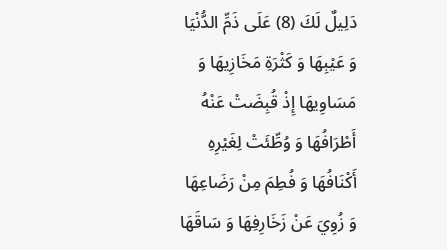دَلِيلٌ لَكَ (8) عَلَى ذَمِّ الدُّنْيَا وَ عَيْبِهَا وَ كَثْرَةِ مَخَازِيهَا وَ مَسَاوِيهَا إِذْ قُبِضَتْ عَنْهُ أَطْرَافُهَا وَ وُطِّئَتْ لِغَيْرِهِ أَكْنَافُهَا وَ فُطِمَ مِنْ رَضَاعِهَا وَ زُوِيَ عَنْ زَخَارِفِهَا وَ سَاقَهَا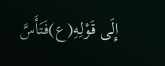إِلَى قَوْلِهِ(ع)فَتَأَسَّ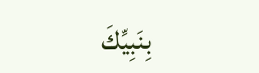بِنَبِيِّكَ